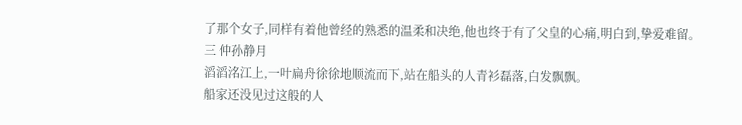了那个女子,同样有着他曾经的熟悉的温柔和决绝,他也终于有了父皇的心痛,明白到,挚爱难留。
三 仲孙静月
滔滔洺江上,一叶扁舟徐徐地顺流而下,站在船头的人青衫磊落,白发飘飘。
船家还没见过这般的人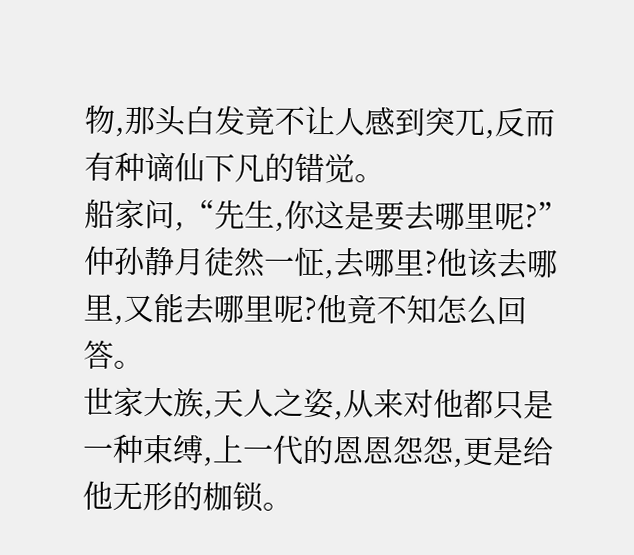物,那头白发竟不让人感到突兀,反而有种谪仙下凡的错觉。
船家问,“先生,你这是要去哪里呢?”
仲孙静月徒然一怔,去哪里?他该去哪里,又能去哪里呢?他竟不知怎么回答。
世家大族,天人之姿,从来对他都只是一种束缚,上一代的恩恩怨怨,更是给他无形的枷锁。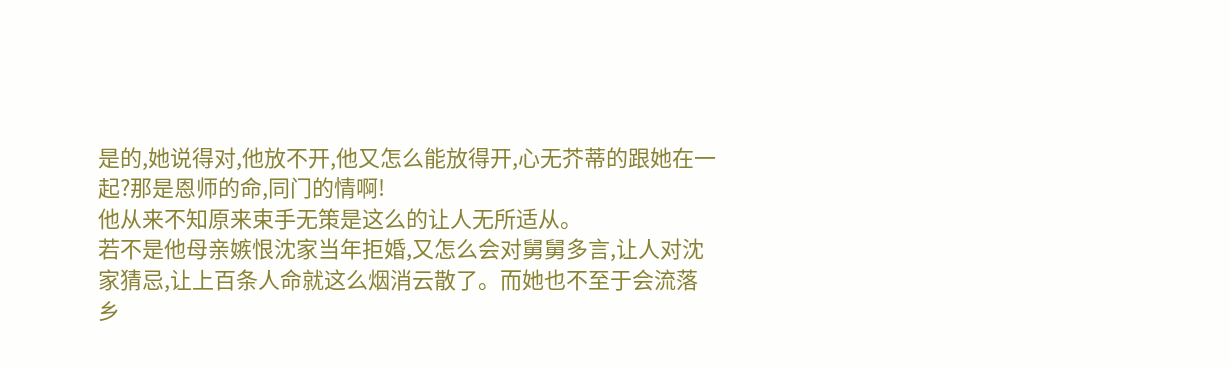是的,她说得对,他放不开,他又怎么能放得开,心无芥蒂的跟她在一起?那是恩师的命,同门的情啊!
他从来不知原来束手无策是这么的让人无所适从。
若不是他母亲嫉恨沈家当年拒婚,又怎么会对舅舅多言,让人对沈家猜忌,让上百条人命就这么烟消云散了。而她也不至于会流落乡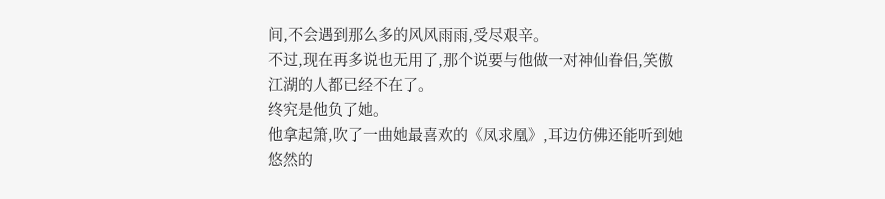间,不会遇到那么多的风风雨雨,受尽艰辛。
不过,现在再多说也无用了,那个说要与他做一对神仙眷侣,笑傲江湖的人都已经不在了。
终究是他负了她。
他拿起箫,吹了一曲她最喜欢的《凤求凰》,耳边仿佛还能听到她悠然的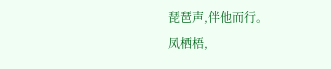琵琶声,伴他而行。
凤栖梧,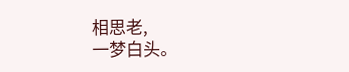相思老,
一梦白头。